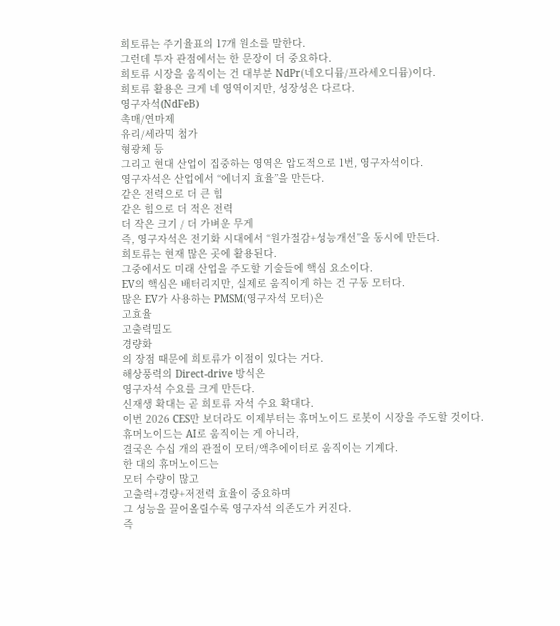희토류는 주기율표의 17개 원소를 말한다.
그런데 투자 관점에서는 한 문장이 더 중요하다.
희토류 시장을 움직이는 건 대부분 NdPr(네오디뮴/프라세오디뮴)이다.
희토류 활용은 크게 네 영역이지만, 성장성은 다르다.
영구자석(NdFeB)
촉매/연마제
유리/세라믹 첨가
형광체 등
그리고 현대 산업이 집중하는 영역은 압도적으로 1번, 영구자석이다.
영구자석은 산업에서 “에너지 효율”을 만든다.
같은 전력으로 더 큰 힘
같은 힘으로 더 적은 전력
더 작은 크기 / 더 가벼운 무게
즉, 영구자석은 전기화 시대에서 “원가절감+성능개선”을 동시에 만든다.
희토류는 현재 많은 곳에 활용된다.
그중에서도 미래 산업을 주도할 기술들에 핵심 요소이다.
EV의 핵심은 배터리지만, 실제로 움직이게 하는 건 구동 모터다.
많은 EV가 사용하는 PMSM(영구자석 모터)은
고효율
고출력밀도
경량화
의 장점 때문에 희토류가 이점이 있다는 거다.
해상풍력의 Direct-drive 방식은
영구자석 수요를 크게 만든다.
신재생 확대는 곧 희토류 자석 수요 확대다.
이번 2026 CES만 보더라도 이제부터는 휴머노이드 로봇이 시장을 주도할 것이다.
휴머노이드는 AI로 움직이는 게 아니라,
결국은 수십 개의 관절이 모터/액추에이터로 움직이는 기계다.
한 대의 휴머노이드는
모터 수량이 많고
고출력+경량+저전력 효율이 중요하며
그 성능을 끌어올릴수록 영구자석 의존도가 커진다.
즉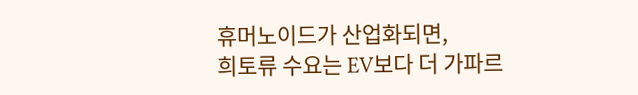휴머노이드가 산업화되면,
희토류 수요는 EV보다 더 가파르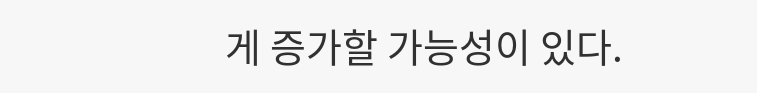게 증가할 가능성이 있다.